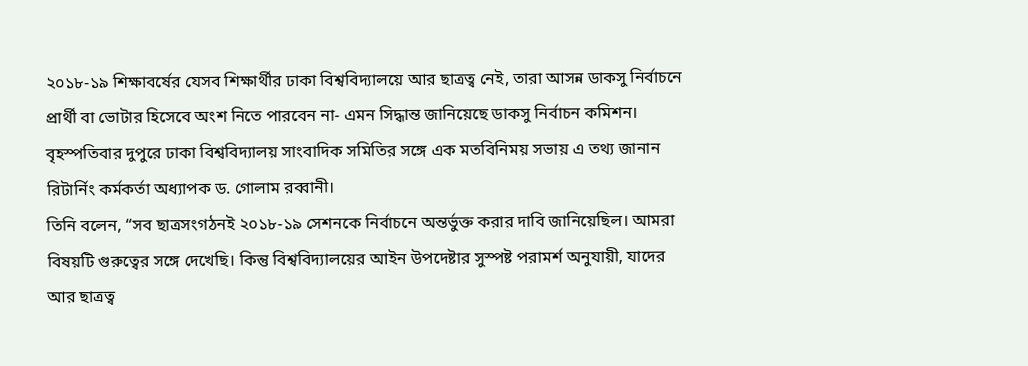২০১৮-১৯ শিক্ষাবর্ষের যেসব শিক্ষার্থীর ঢাকা বিশ্ববিদ্যালয়ে আর ছাত্রত্ব নেই, তারা আসন্ন ডাকসু নির্বাচনে প্রার্থী বা ভোটার হিসেবে অংশ নিতে পারবেন না- এমন সিদ্ধান্ত জানিয়েছে ডাকসু নির্বাচন কমিশন।
বৃহস্পতিবার দুপুরে ঢাকা বিশ্ববিদ্যালয় সাংবাদিক সমিতির সঙ্গে এক মতবিনিময় সভায় এ তথ্য জানান রিটার্নিং কর্মকর্তা অধ্যাপক ড. গোলাম রব্বানী।
তিনি বলেন, “সব ছাত্রসংগঠনই ২০১৮-১৯ সেশনকে নির্বাচনে অন্তর্ভুক্ত করার দাবি জানিয়েছিল। আমরা বিষয়টি গুরুত্বের সঙ্গে দেখেছি। কিন্তু বিশ্ববিদ্যালয়ের আইন উপদেষ্টার সুস্পষ্ট পরামর্শ অনুযায়ী, যাদের আর ছাত্রত্ব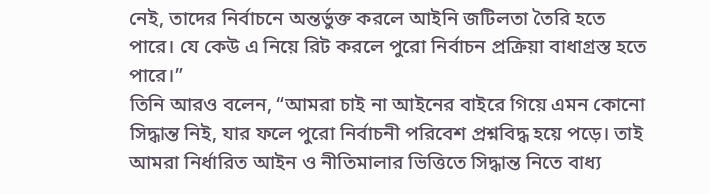নেই, তাদের নির্বাচনে অন্তর্ভুক্ত করলে আইনি জটিলতা তৈরি হতে পারে। যে কেউ এ নিয়ে রিট করলে পুরো নির্বাচন প্রক্রিয়া বাধাগ্রস্ত হতে পারে।”
তিনি আরও বলেন, “আমরা চাই না আইনের বাইরে গিয়ে এমন কোনো সিদ্ধান্ত নিই, যার ফলে পুরো নির্বাচনী পরিবেশ প্রশ্নবিদ্ধ হয়ে পড়ে। তাই আমরা নির্ধারিত আইন ও নীতিমালার ভিত্তিতে সিদ্ধান্ত নিতে বাধ্য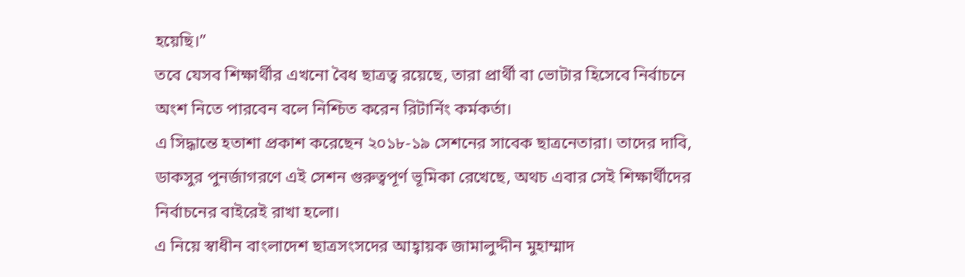হয়েছি।”
তবে যেসব শিক্ষার্থীর এখনো বৈধ ছাত্রত্ব রয়েছে, তারা প্রার্থী বা ভোটার হিসেবে নির্বাচনে অংশ নিতে পারবেন বলে নিশ্চিত করেন রিটার্নিং কর্মকর্তা।
এ সিদ্ধান্তে হতাশা প্রকাশ করেছেন ২০১৮-১৯ সেশনের সাবেক ছাত্রনেতারা। তাদের দাবি, ডাকসুর পুনর্জাগরণে এই সেশন গুরুত্বপূর্ণ ভূমিকা রেখেছে, অথচ এবার সেই শিক্ষার্থীদের নির্বাচনের বাইরেই রাখা হলো।
এ নিয়ে স্বাধীন বাংলাদেশ ছাত্রসংসদের আহ্বায়ক জামালুদ্দীন মুহাম্মাদ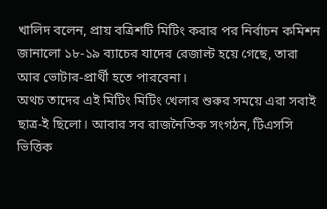খালিদ বলেন, প্রায় বত্রিশটি মিটিং করার পর নির্বাচন কমিশন জানালো ১৮-১৯ ব্যাচের যাদের রেজাল্ট হয়ে গেছে, তারা আর ভোটার-প্রার্থী হতে পারবেনা।
অথচ তাদের এই মিটিং মিটিং খেলার শুরুর সময়ে এরা সবাই ছাত্র-ই ছিলো। আবার সব রাজনৈতিক সংগঠন, টিএসসি ভিত্তিক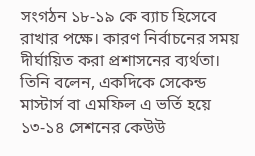সংগঠন ১৮-১৯ কে ব্যাচ হিসেবে রাখার পক্ষে। কারণ নির্বাচনের সময় দীর্ঘায়িত করা প্রশাসনের ব্যর্থতা।
তিনি বলেন, একদিকে সেকেন্ড মাস্টার্স বা এমফিল এ ভর্তি হয়ে ১৩-১৪ সেশনের কেউউ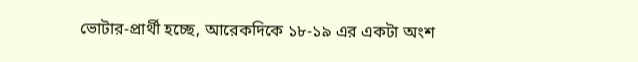ভোটার-প্রার্থী হচ্ছে, আরেকদিকে ১৮-১৯ এর একটা অংশ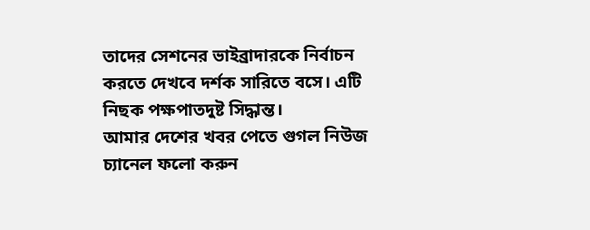তাদের সেশনের ভাইব্রাদারকে নির্বাচন করতে দেখবে দর্শক সারিতে বসে। এটি নিছক পক্ষপাতদুষ্ট সিদ্ধান্ত।
আমার দেশের খবর পেতে গুগল নিউজ চ্যানেল ফলো করুন